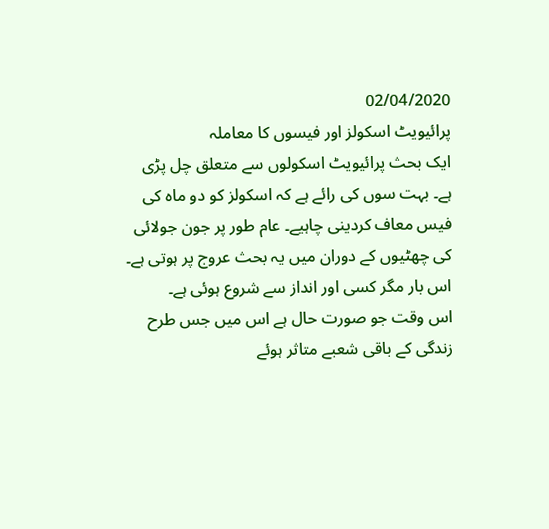02/04/2020
پرائیویٹ اسکولز اور فیسوں کا معاملہ
ایک بحث پرائیویٹ اسکولوں سے متعلق چل پڑی ہے۔ بہت سوں کی رائے ہے کہ اسکولز کو دو ماہ کی فیس معاف کردینی چاہیے۔ عام طور پر جون جولائی کی چھٹیوں کے دوران میں یہ بحث عروج پر ہوتی ہے۔ اس بار مگر کسی اور انداز سے شروع ہوئی ہے۔
اس وقت جو صورت حال ہے اس میں جس طرح زندگی کے باقی شعبے متاثر ہوئے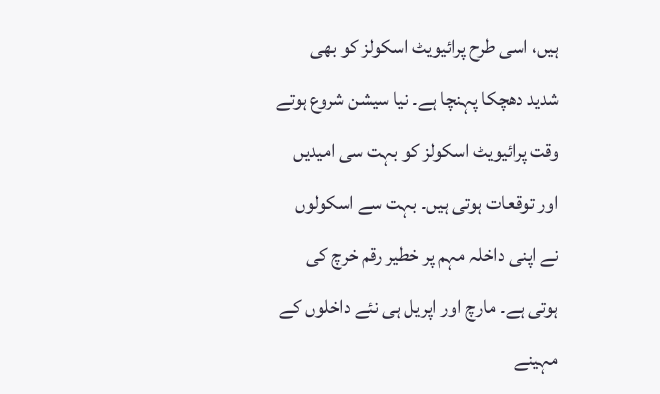ہیں، اسی طرح پرائیویٹ اسکولز کو بھی شدید دھچکا پہنچا ہے۔ نیا سیشن شروع ہوتے وقت پرائیویٹ اسکولز کو بہت سی امیدیں اور توقعات ہوتی ہیں۔ بہت سے اسکولوں نے اپنی داخلہ مہم پر خطیر رقم خرچ کی ہوتی ہے۔ مارچ اور اپریل ہی نئے داخلوں کے مہینے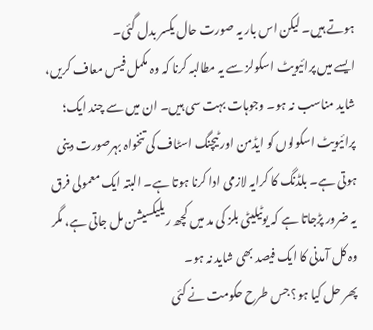ہوتے ہیں۔ لیکن اس بار یہ صورت حال یکسر بدل گئی۔
ایسے میں پرائیویٹ اسکولز سے یہ مطالبہ کرنا کہ وہ مکمل فیس معاف کریں، شاید مناسب نہ ہو۔ وجوہات بہت سی ہیں۔ ان میں سے چند ایک؛ پرائیویٹ اسکولوں کو ایڈمن اور ٹیچنگ اسٹاف کی تنخواہ بہرصورت دینی ہوتی ہے۔ بلڈنگ کا کرایہ لازمی ادا کرنا ہوتا ہے۔ البتہ ایک معمولی فرق یہ ضرور پڑجاتا ہے کہ یوٹیلیٹی بلز کی مد میں کچھ ریلیکسیشن مل جاتی ہے، مگر وہ کل آمدنی کا ایک فیصد بھی شاید نہ ہو۔
پھر حل کیا ہو؟ جس طرح حکومت نے کئی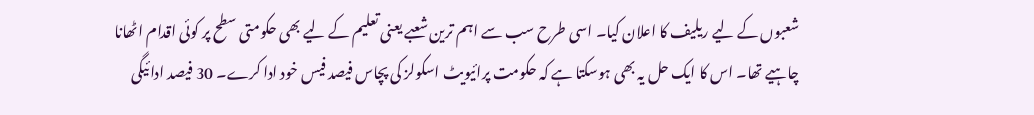شعبوں کے لیے ریلیف کا اعلان کیا۔ اسی طرح سب سے اہم ترین شعبے یعنی تعلیم کے لیے بھی حکومتی سطح پر کوئی اقدام اٹھانا چاہیے تھا۔ اس کا ایک حل یہ بھی ہوسکتا ہے کہ حکومت پرائیویٹ اسکولز کی پچاس فیصد فیس خود ادا کرے۔ 30 فیصد ادائیگی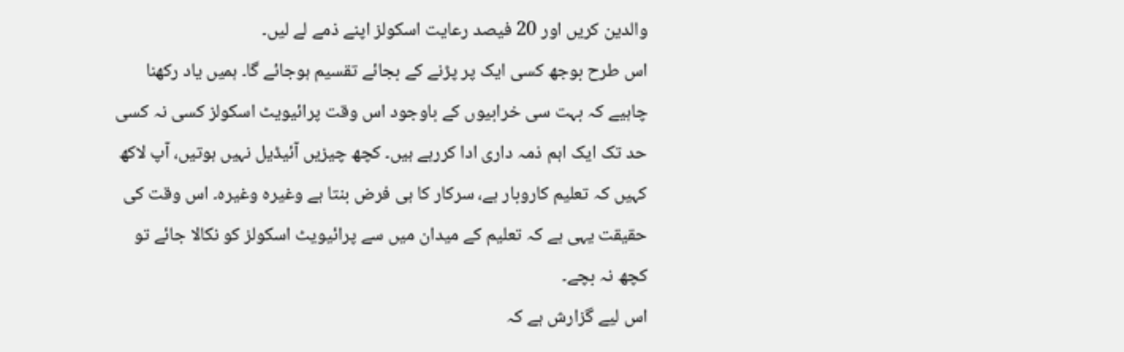والدین کریں اور 20 فیصد رعایت اسکولز اپنے ذمے لے لیں۔
اس طرح بوجھ کسی ایک پر پڑنے کے بجائے تقسیم ہوجائے گا۔ ہمیں یاد رکھنا چاہیے کہ بہت سی خرابیوں کے باوجود اس وقت پرائیویٹ اسکولز کسی نہ کسی حد تک ایک اہم ذمہ داری ادا کررہے ہیں۔ کچھ چیزیں آئیڈیل نہیں ہوتیں، آپ لاکھ کہیں کہ تعلیم کاروبار ہے، سرکار کا ہی فرض بنتا ہے وغیرہ وغیرہ۔ اس وقت کی حقیقت یہی ہے کہ تعلیم کے میدان میں سے پرائیویٹ اسکولز کو نکالا جائے تو کچھ نہ بچے۔
اس لیے گزارش ہے کہ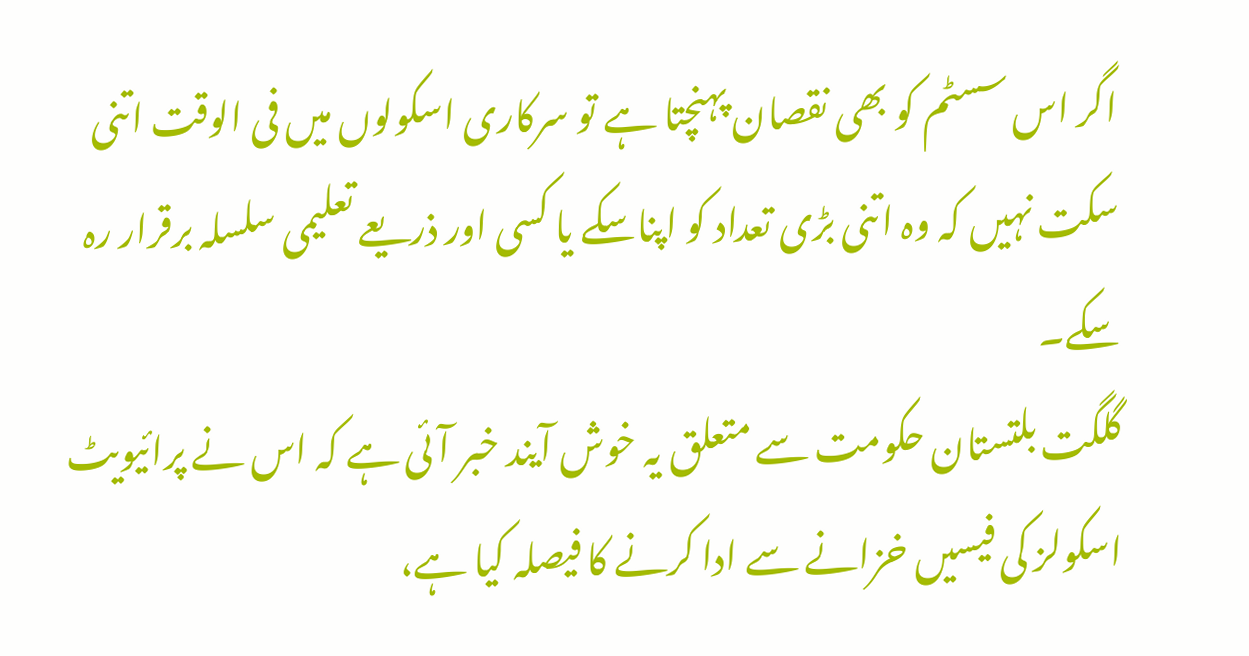اگر اس سسٹم کو بھی نقصان پہنچتا ہے تو سرکاری اسکولوں میں فی الوقت اتنی سکت نہیں کہ وہ اتنی بڑی تعداد کو اپناسکے یا کسی اور ذریعے تعلیمی سلسلہ برقرار رہ سکے۔
گلگت بلتستان حکومت سے متعلق یہ خوش آیند خبر آئی ہے کہ اس نے پرائیویٹ اسکولز کی فیسیں خزانے سے ادا کرنے کا فیصلہ کیا ہے،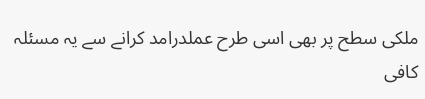ملکی سطح پر بھی اسی طرح عملدرامد کرانے سے یہ مسئلہ کافی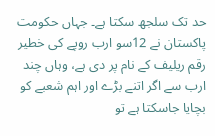حد تک سلجھ سکتا ہے۔ جہاں حکومت پاکستان نے 12سو ارب روپے کی خطیر رقم ریلیف کے نام پر دی ہے، وہاں چند ارب سے اگر اتنے بڑے اور اہم شعبے کو بچایا جاسکتا ہے تو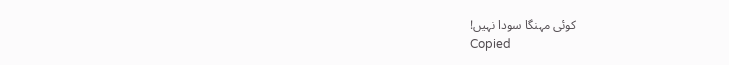کوئی مہنگا سودا نہیں!
Copied